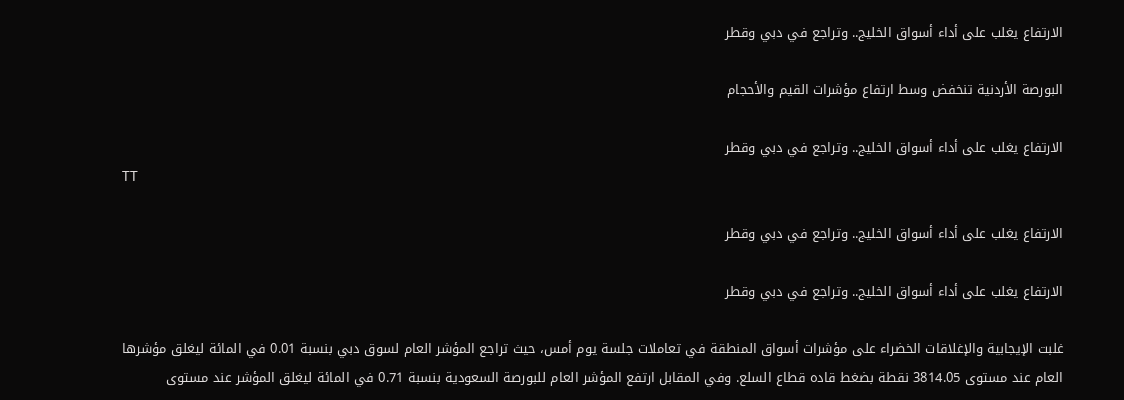الارتفاع يغلب على أداء أسواق الخليج.. وتراجع في دبي وقطر

البورصة الأردنية تنخفض وسط ارتفاع مؤشرات القيم والأحجام

الارتفاع يغلب على أداء أسواق الخليج.. وتراجع في دبي وقطر
TT

الارتفاع يغلب على أداء أسواق الخليج.. وتراجع في دبي وقطر

الارتفاع يغلب على أداء أسواق الخليج.. وتراجع في دبي وقطر

غلبت الإيجابية والإغلاقات الخضراء على مؤشرات أسواق المنطقة في تعاملات جلسة يوم أمس، حيث تراجع المؤشر العام لسوق دبي بنسبة 0.01 في المائة ليغلق مؤشرها العام عند مستوى 3814.05 نقطة بضغط قاده قطاع السلع. وفي المقابل ارتفع المؤشر العام للبورصة السعودية بنسبة 0.71 في المائة ليغلق المؤشر عند مستوى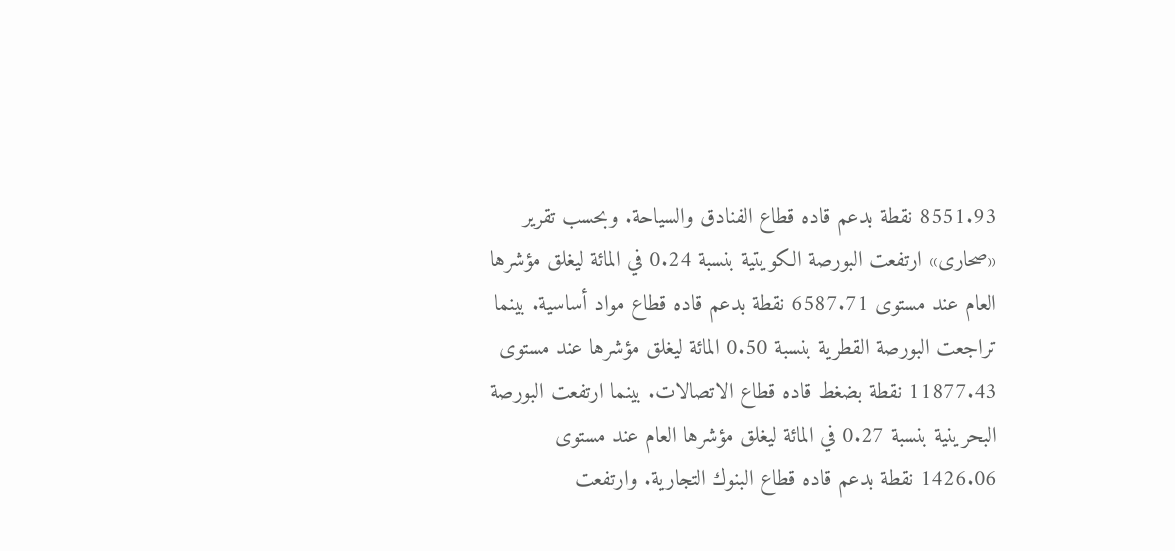8551.93 نقطة بدعم قاده قطاع الفنادق والسياحة. وبحسب تقرير «صحارى» ارتفعت البورصة الكويتية بنسبة 0.24 في المائة ليغلق مؤشرها العام عند مستوى 6587.71 نقطة بدعم قاده قطاع مواد أساسية. بينما تراجعت البورصة القطرية بنسبة 0.50 المائة ليغلق مؤشرها عند مستوى 11877.43 نقطة بضغط قاده قطاع الاتصالات. بينما ارتفعت البورصة البحرينية بنسبة 0.27 في المائة ليغلق مؤشرها العام عند مستوى 1426.06 نقطة بدعم قاده قطاع البنوك التجارية. وارتفعت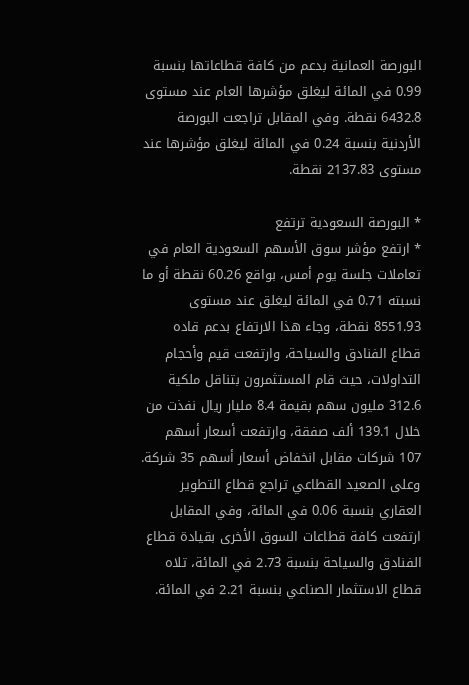البورصة العمانية بدعم من كافة قطاعاتها بنسبة 0.99 في المائة ليغلق مؤشرها العام عند مستوى 6432.8 نقطة. وفي المقابل تراجعت البورصة الأردنية بنسبة 0.24 في المائة ليغلق مؤشرها عند مستوى 2137.83 نقطة.

* البورصة السعودية ترتفع
* ارتفع مؤشر سوق الأسهم السعودية العام في تعاملات جلسة يوم أمس، بواقع 60.26 نقطة أو ما نسبته 0.71 في المائة ليغلق عند مستوى 8551.93 نقطة، وجاء هذا الارتفاع بدعم قاده قطاع الفنادق والسياحة، وارتفعت قيم وأحجام التداولات، حيث قام المستثمرون بتناقل ملكية 312.6 مليون سهم بقيمة 8.4 مليار ريال نفذت من خلال 139.1 ألف صفقة، وارتفعت أسعار أسهم 107 شركات مقابل انخفاض أسعار أسهم 35 شركة. وعلى الصعيد القطاعي تراجع قطاع التطوير العقاري بنسبة 0.06 في المائة، وفي المقابل ارتفعت كافة قطاعات السوق الأخرى بقيادة قطاع الفنادق والسياحة بنسبة 2.73 في المائة، تلاه قطاع الاستثمار الصناعي بنسبة 2.21 في المائة.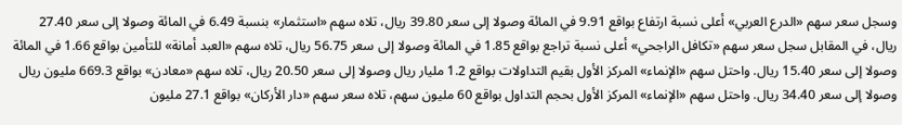وسجل سعر سهم «الدرع العربي» أعلى نسبة ارتفاع بواقع 9.91 في المائة وصولا إلى سعر 39.80 ريال، تلاه سهم «استثمار» بنسبة 6.49 في المائة وصولا إلى سعر 27.40 ريال، في المقابل سجل سعر سهم «تكافل الراجحي» أعلى نسبة تراجع بواقع 1.85 في المائة وصولا إلى سعر 56.75 ريال، تلاه سهم «العبد أمانة» للتأمين بواقع 1.66 في المائة وصولا إلى سعر 15.40 ريال. واحتل سهم «الإنماء» المركز الأول بقيم التداولات بواقع 1.2 مليار ريال وصولا إلى سعر 20.50 ريال، تلاه سهم «معادن» بواقع 669.3 مليون ريال وصولا إلى سعر 34.40 ريال. واحتل سهم «الإنماء» المركز الأول بحجم التداول بواقع 60 مليون سهم، تلاه سعر سهم «دار الأركان» بواقع 27.1 مليون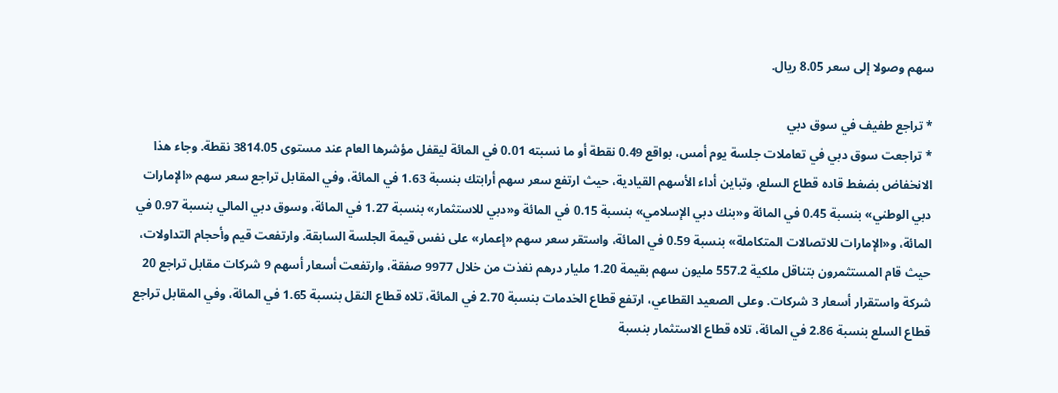سهم وصولا إلى سعر 8.05 ريال.

* تراجع طفيف في سوق دبي
* تراجعت سوق دبي في تعاملات جلسة يوم أمس، بواقع 0.49 نقطة أو ما نسبته 0.01 في المائة ليقفل مؤشرها العام عند مستوى 3814.05 نقطة. وجاء هذا الانخفاض بضغط قاده قطاع السلع، وتباين أداء الأسهم القيادية، حيث ارتفع سعر سهم أرابتك بنسبة 1.63 في المائة، وفي المقابل تراجع سعر سهم «الإمارات دبي الوطني» بنسبة 0.45 في المائة و«بنك دبي الإسلامي» بنسبة 0.15 في المائة و«دبي للاستثمار» بنسبة 1.27 في المائة، وسوق دبي المالي بنسبة 0.97 في المائة، و«الإمارات للاتصالات المتكاملة» بنسبة 0.59 في المائة، واستقر سعر سهم «إعمار» على نفس قيمة الجلسة السابقة. وارتفعت قيم وأحجام التداولات، حيث قام المستثمرون بتناقل ملكية 557.2 مليون سهم بقيمة 1.20 مليار درهم نفذت من خلال 9977 صفقة، وارتفعت أسعار أسهم 9 شركات مقابل تراجع 20 شركة واستقرار أسعار 3 شركات. وعلى الصعيد القطاعي، ارتفع قطاع الخدمات بنسبة 2.70 في المائة، تلاه قطاع النقل بنسبة 1.65 في المائة، وفي المقابل تراجع قطاع السلع بنسبة 2.86 في المائة، تلاه قطاع الاستثمار بنسبة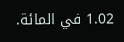1.02 في المائة.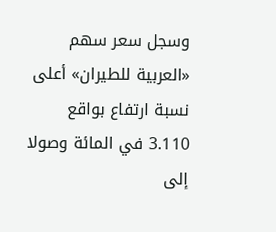وسجل سعر سهم «العربية للطيران» أعلى نسبة ارتفاع بواقع 3.110 في المائة وصولا إلى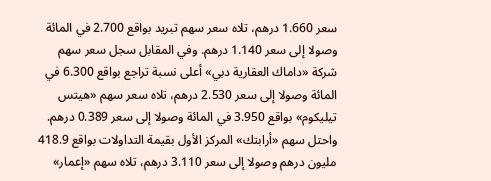سعر 1.660 درهم، تلاه سعر سهم تبريد بواقع 2.700 في المائة وصولا إلى سعر 1.140 درهم. وفي المقابل سجل سعر سهم شركة «داماك العقارية دبي» أعلى نسبة تراجع بواقع 6.300 في المائة وصولا إلى سعر 2.530 درهم، تلاه سعر سهم «هيتس تيليكوم» بواقع 3.950 في المائة وصولا إلى سعر 0.389 درهم. واحتل سهم «أرابتك» المركز الأول بقيمة التداولات بواقع 418.9 مليون درهم وصولا إلى سعر 3.110 درهم، تلاه سهم «إعمار»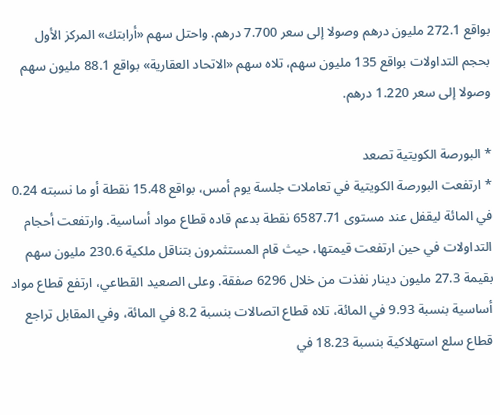بواقع 272.1 مليون درهم وصولا إلى سعر 7.700 درهم. واحتل سهم «أرابتك» المركز الأول بحجم التداولات بواقع 135 مليون سهم، تلاه سهم «الاتحاد العقارية» بواقع 88.1 مليون سهم وصولا إلى سعر 1.220 درهم.

* البورصة الكويتية تصعد
* ارتفعت البورصة الكويتية في تعاملات جلسة يوم أمس، بواقع 15.48 نقطة أو ما نسبته 0.24 في المائة ليقفل عند مستوى 6587.71 نقطة بدعم قاده قطاع مواد أساسية. وارتفعت أحجام التداولات في حين ارتفعت قيمتها، حيث قام المستثمرون بتناقل ملكية 230.6 مليون سهم بقيمة 27.3 مليون دينار نفذت من خلال 6296 صفقة. وعلى الصعيد القطاعي، ارتفع قطاع مواد أساسية بنسبة 9.93 في المائة، تلاه قطاع اتصالات بنسبة 8.2 في المائة، وفي المقابل تراجع قطاع سلع استهلاكية بنسبة 18.23 في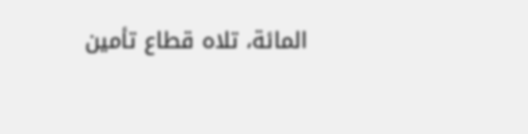المائة، تلاه قطاع تأمين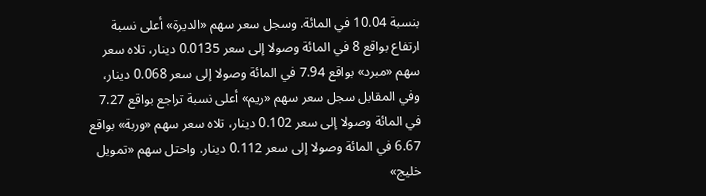بنسبة 10.04 في المائة. وسجل سعر سهم «الديرة» أعلى نسبة ارتفاع بواقع 8 في المائة وصولا إلى سعر 0.0135 دينار، تلاه سعر سهم «مبرد» بواقع 7.94 في المائة وصولا إلى سعر 0.068 دينار، وفي المقابل سجل سعر سهم «ريم» أعلى نسبة تراجع بواقع 7.27 في المائة وصولا إلى سعر 0.102 دينار، تلاه سعر سهم «وربة» بواقع 6.67 في المائة وصولا إلى سعر 0.112 دينار. واحتل سهم «تمويل خليج»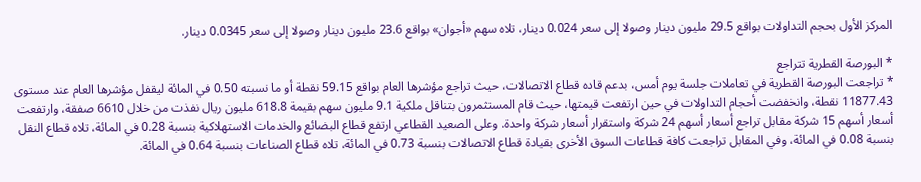المركز الأول بحجم التداولات بواقع 29.5 مليون دينار وصولا إلى سعر 0.024 دينار، تلاه سهم «أجوان» بواقع 23.6 مليون دينار وصولا إلى سعر 0.0345 دينار.

* البورصة القطرية تتراجع
* تراجعت البورصة القطرية في تعاملات جلسة يوم أمس، بدعم قاده قطاع الاتصالات، حيث تراجع مؤشرها العام بواقع 59.15 نقطة أو ما نسبته 0.50 في المائة ليقفل مؤشرها العام عند مستوى 11877.43 نقطة، وانخفضت أحجام التداولات في حين ارتفعت قيمتها، حيث قام المستثمرون بتناقل ملكية 9.1 مليون سهم بقيمة 618.8 مليون ريال نفذت من خلال 6610 صفقة، وارتفعت أسعار أسهم 15 شركة مقابل تراجع أسعار أسهم 24 شركة واستقرار أسعار شركة واحدة. وعلى الصعيد القطاعي ارتفع قطاع البضائع والخدمات الاستهلاكية بنسبة 0.28 في المائة، تلاه قطاع النقل بنسبة 0.08 في المائة، وفي المقابل تراجعت كافة قطاعات السوق الأخرى بقيادة قطاع الاتصالات بنسبة 0.73 في المائة، تلاه قطاع الصناعات بنسبة 0.64 في المائة.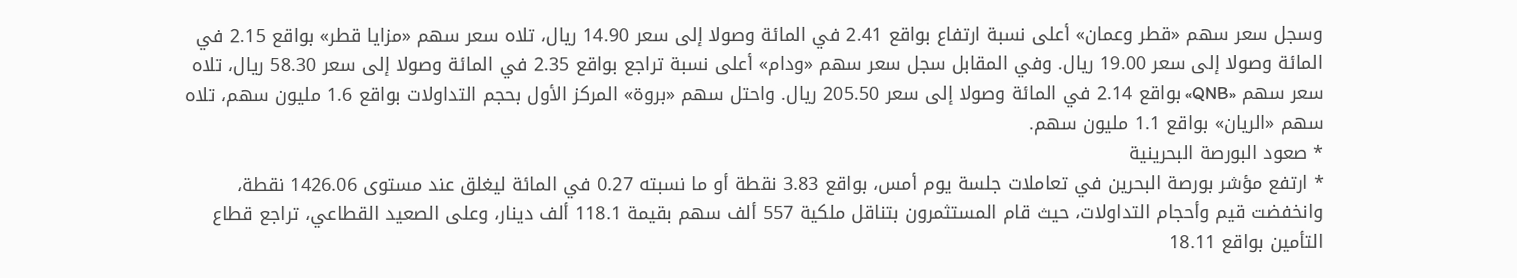وسجل سعر سهم «قطر وعمان» أعلى نسبة ارتفاع بواقع 2.41 في المائة وصولا إلى سعر 14.90 ريال، تلاه سعر سهم «مزايا قطر» بواقع 2.15 في المائة وصولا إلى سعر 19.00 ريال. وفي المقابل سجل سعر سهم «ودام» أعلى نسبة تراجع بواقع 2.35 في المائة وصولا إلى سعر 58.30 ريال، تلاه سعر سهم «QNB» بواقع 2.14 في المائة وصولا إلى سعر 205.50 ريال. واحتل سهم «بروة» المركز الأول بحجم التداولات بواقع 1.6 مليون سهم، تلاه سهم «الريان» بواقع 1.1 مليون سهم.
* صعود البورصة البحرينية
* ارتفع مؤشر بورصة البحرين في تعاملات جلسة يوم أمس، بواقع 3.83 نقطة أو ما نسبته 0.27 في المائة ليغلق عند مستوى 1426.06 نقطة، وانخفضت قيم وأحجام التداولات، حيث قام المستثمرون بتناقل ملكية 557 ألف سهم بقيمة 118.1 ألف دينار، وعلى الصعيد القطاعي، تراجع قطاع التأمين بواقع 18.11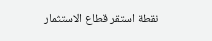نقطة استقر قطاع الاستثمار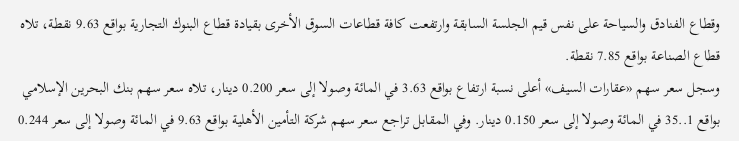وقطاع الفنادق والسياحة على نفس قيم الجلسة السابقة وارتفعت كافة قطاعات السوق الأخرى بقيادة قطاع البنوك التجارية بواقع 9.63 نقطة، تلاه قطاع الصناعة بواقع 7.85 نقطة.
وسجل سعر سهم «عقارات السيف» أعلى نسبة ارتفاع بواقع 3.63 في المائة وصولا إلى سعر 0.200 دينار، تلاه سعر سهم بنك البحرين الإسلامي بواقع 1..35 في المائة وصولا إلى سعر 0.150 دينار. وفي المقابل تراجع سعر سهم شركة التأمين الأهلية بواقع 9.63 في المائة وصولا إلى سعر 0.244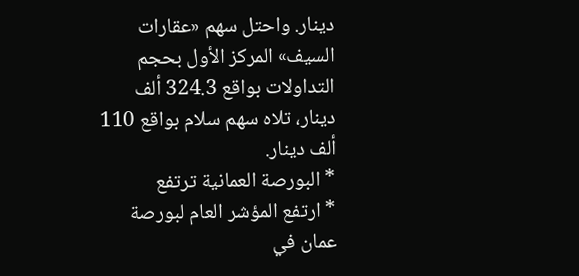دينار. واحتل سهم «عقارات السيف» المركز الأول بحجم التداولات بواقع 324.3 ألف دينار، تلاه سهم سلام بواقع 110 ألف دينار.
* البورصة العمانية ترتفع
* ارتفع المؤشر العام لبورصة عمان في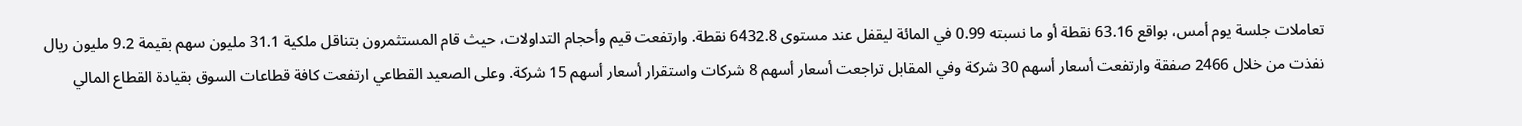تعاملات جلسة يوم أمس، بواقع 63.16 نقطة أو ما نسبته 0.99 في المائة ليقفل عند مستوى 6432.8 نقطة. وارتفعت قيم وأحجام التداولات، حيث قام المستثمرون بتناقل ملكية 31.1 مليون سهم بقيمة 9.2 مليون ريال نفذت من خلال 2466 صفقة وارتفعت أسعار أسهم 30 شركة وفي المقابل تراجعت أسعار أسهم 8 شركات واستقرار أسعار أسهم 15 شركة. وعلى الصعيد القطاعي ارتفعت كافة قطاعات السوق بقيادة القطاع المالي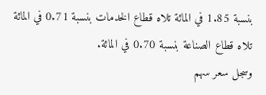بنسبة 1.85 في المائة تلاه قطاع الخدمات بنسبة 0.71 في المائة تلاه قطاع الصناعة بنسبة 0.70 في المائة.
وسجل سعر سهم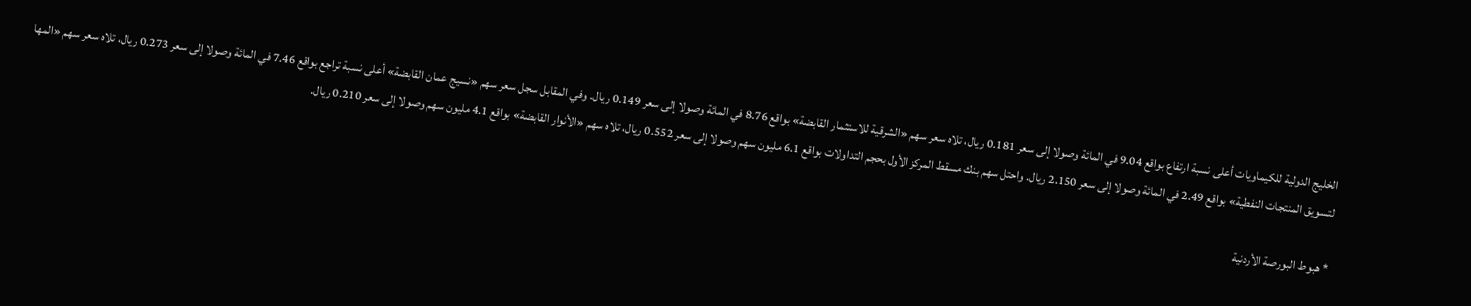الخليج الدولية للكيماويات أعلى نسبة ارتفاع بواقع 9.04 في المائة وصولا إلى سعر 0.181 ريال، تلاه سعر سهم «الشرقية للاستثمار القابضة» بواقع 8.76 في المائة وصولا إلى سعر 0.149 ريال. وفي المقابل سجل سعر سهم «نسيج عمان القابضة» أعلى نسبة تراجع بواقع 7.46 في المائة وصولا إلى سعر 0.273 ريال، تلاه سعر سهم «المها لتسويق المنتجات النفطية» بواقع 2.49 في المائة وصولا إلى سعر 2.150 ريال. واحتل سهم بنك مسقط المركز الأول بحجم التداولات بواقع 6.1 مليون سهم وصولا إلى سعر 0.552 ريال، تلاه سهم «الأنوار القابضة» بواقع 4.1 مليون سهم وصولا إلى سعر 0.210 ريال.

* هبوط البورصة الأردنية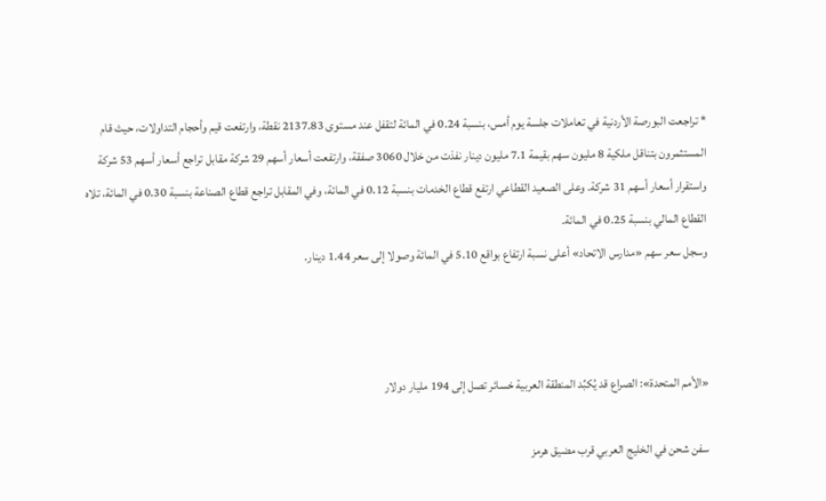* تراجعت البورصة الأردنية في تعاملات جلسة يوم أمس، بنسبة 0.24 في المائة لتقفل عند مستوى 2137.83 نقطة، وارتفعت قيم وأحجام التداولات، حيث قام المستثمرون بتناقل ملكية 8 مليون سهم بقيمة 7.1 مليون دينار نفذت من خلال 3060 صفقة، وارتفعت أسعار أسهم 29 شركة مقابل تراجع أسعار أسهم 53 شركة واستقرار أسعار أسهم 31 شركة. وعلى الصعيد القطاعي ارتفع قطاع الخدمات بنسبة 0.12 في المائة، وفي المقابل تراجع قطاع الصناعة بنسبة 0.30 في المائة، تلاه القطاع المالي بنسبة 0.25 في المائة.
وسجل سعر سهم «مدارس الاتحاد» أعلى نسبة ارتفاع بواقع 5.10 في المائة وصولا إلى سعر 1.44 دينار.



«الأمم المتحدة»: الصراع قد يُكبِّد المنطقة العربية خسائر تصل إلى 194 مليار دولار

سفن شحن في الخليج العربي قرب مضيق هرمز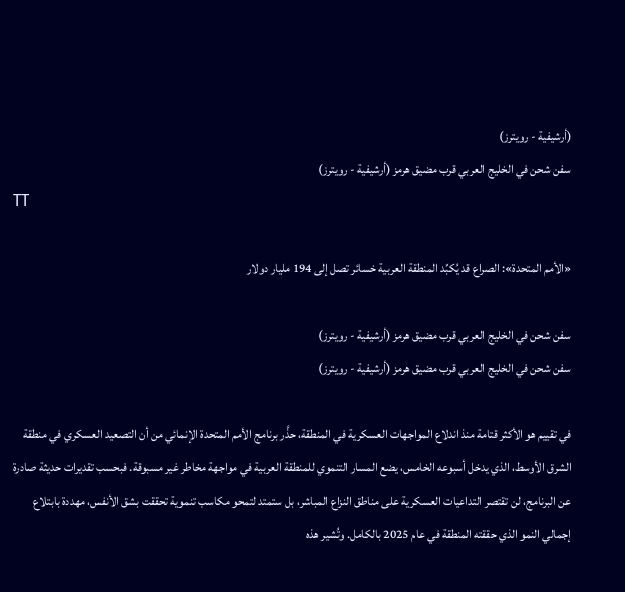(أرشيفية - رويترز)
سفن شحن في الخليج العربي قرب مضيق هرمز (أرشيفية - رويترز)
TT

«الأمم المتحدة»: الصراع قد يُكبِّد المنطقة العربية خسائر تصل إلى 194 مليار دولار

سفن شحن في الخليج العربي قرب مضيق هرمز (أرشيفية - رويترز)
سفن شحن في الخليج العربي قرب مضيق هرمز (أرشيفية - رويترز)

في تقييم هو الأكثر قتامة منذ اندلاع المواجهات العسكرية في المنطقة، حذَّر برنامج الأمم المتحدة الإنمائي من أن التصعيد العسكري في منطقة الشرق الأوسط، الذي يدخل أسبوعه الخامس، يضع المسار التنموي للمنطقة العربية في مواجهة مخاطر غير مسبوقة. فبحسب تقديرات حديثة صادرة عن البرنامج، لن تقتصر التداعيات العسكرية على مناطق النزاع المباشر، بل ستمتد لتمحو مكاسب تنموية تحققت بشق الأنفس، مهددة بابتلاع إجمالي النمو الذي حققته المنطقة في عام 2025 بالكامل. وتُشير هذه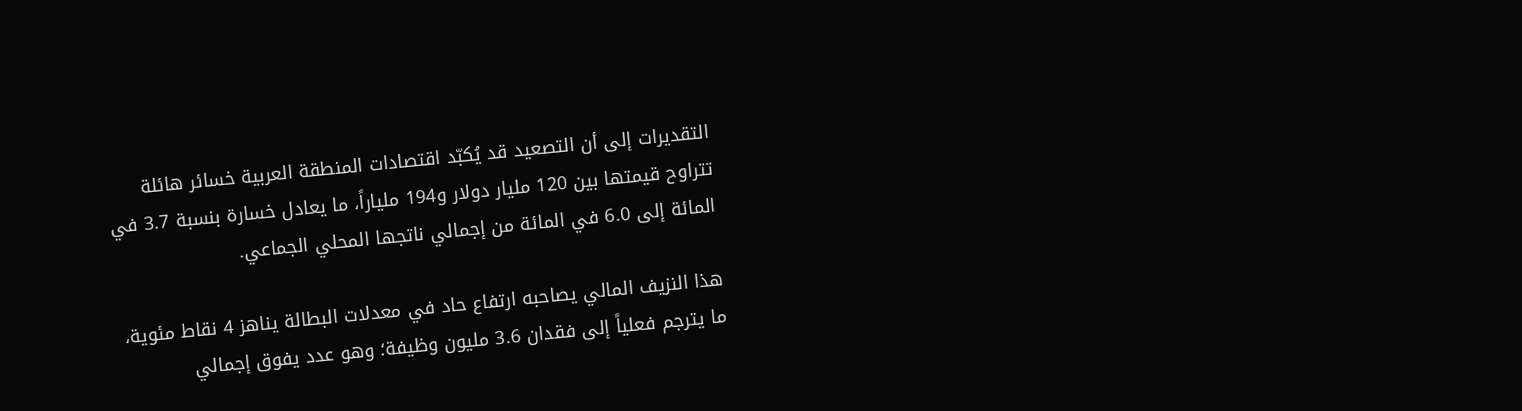التقديرات إلى أن التصعيد قد يُكبّد اقتصادات المنطقة العربية خسائر هائلة تتراوح قيمتها بين 120 مليار دولار و194 ملياراً، ما يعادل خسارة بنسبة 3.7 في المائة إلى 6.0 في المائة من إجمالي ناتجها المحلي الجماعي.

هذا النزيف المالي يصاحبه ارتفاع حاد في معدلات البطالة يناهز 4 نقاط مئوية، ما يترجم فعلياً إلى فقدان 3.6 مليون وظيفة؛ وهو عدد يفوق إجمالي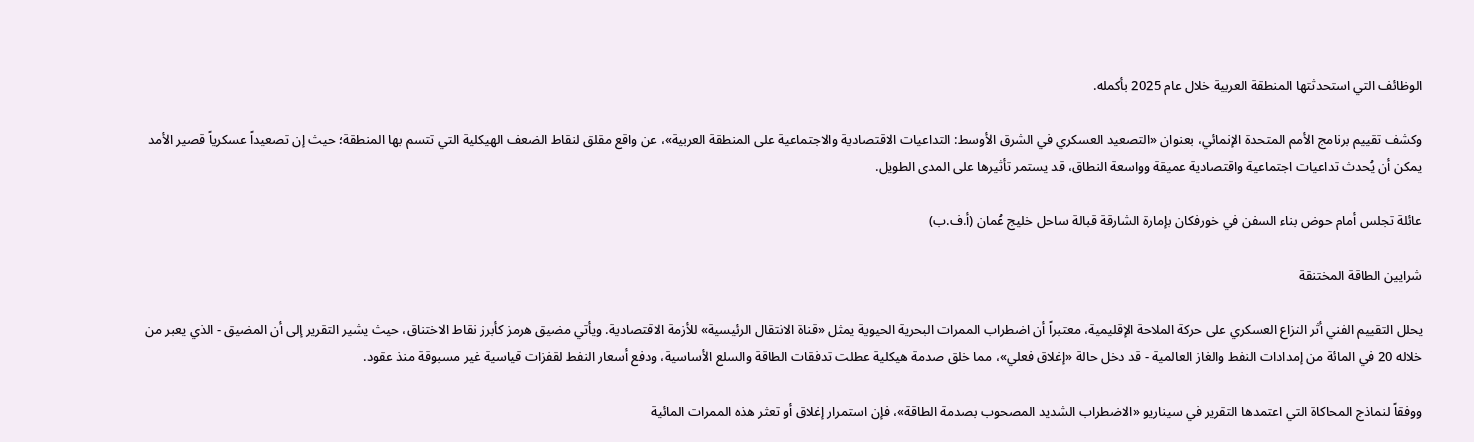الوظائف التي استحدثتها المنطقة العربية خلال عام 2025 بأكمله.

وكشف تقييم برنامج الأمم المتحدة الإنمائي، بعنوان «التصعيد العسكري في الشرق الأوسط: التداعيات الاقتصادية والاجتماعية على المنطقة العربية»، عن واقع مقلق لنقاط الضعف الهيكلية التي تتسم بها المنطقة؛ حيث إن تصعيداً عسكرياً قصير الأمد يمكن أن يُحدث تداعيات اجتماعية واقتصادية عميقة وواسعة النطاق، قد يستمر تأثيرها على المدى الطويل.

عائلة تجلس أمام حوض بناء السفن في خورفكان بإمارة الشارقة قبالة ساحل خليج عُمان (أ.ف.ب)

شرايين الطاقة المختنقة

يحلل التقييم الفني أثر النزاع العسكري على حركة الملاحة الإقليمية، معتبراً أن اضطراب الممرات البحرية الحيوية يمثل «قناة الانتقال الرئيسية» للأزمة الاقتصادية. ويأتي مضيق هرمز كأبرز نقاط الاختناق، حيث يشير التقرير إلى أن المضيق - الذي يعبر من خلاله 20 في المائة من إمدادات النفط والغاز العالمية - قد دخل حالة «إغلاق فعلي»، مما خلق صدمة هيكلية عطلت تدفقات الطاقة والسلع الأساسية، ودفع أسعار النفط لقفزات قياسية غير مسبوقة منذ عقود.

ووفقاً لنماذج المحاكاة التي اعتمدها التقرير في سيناريو «الاضطراب الشديد المصحوب بصدمة الطاقة»، فإن استمرار إغلاق أو تعثر هذه الممرات المائية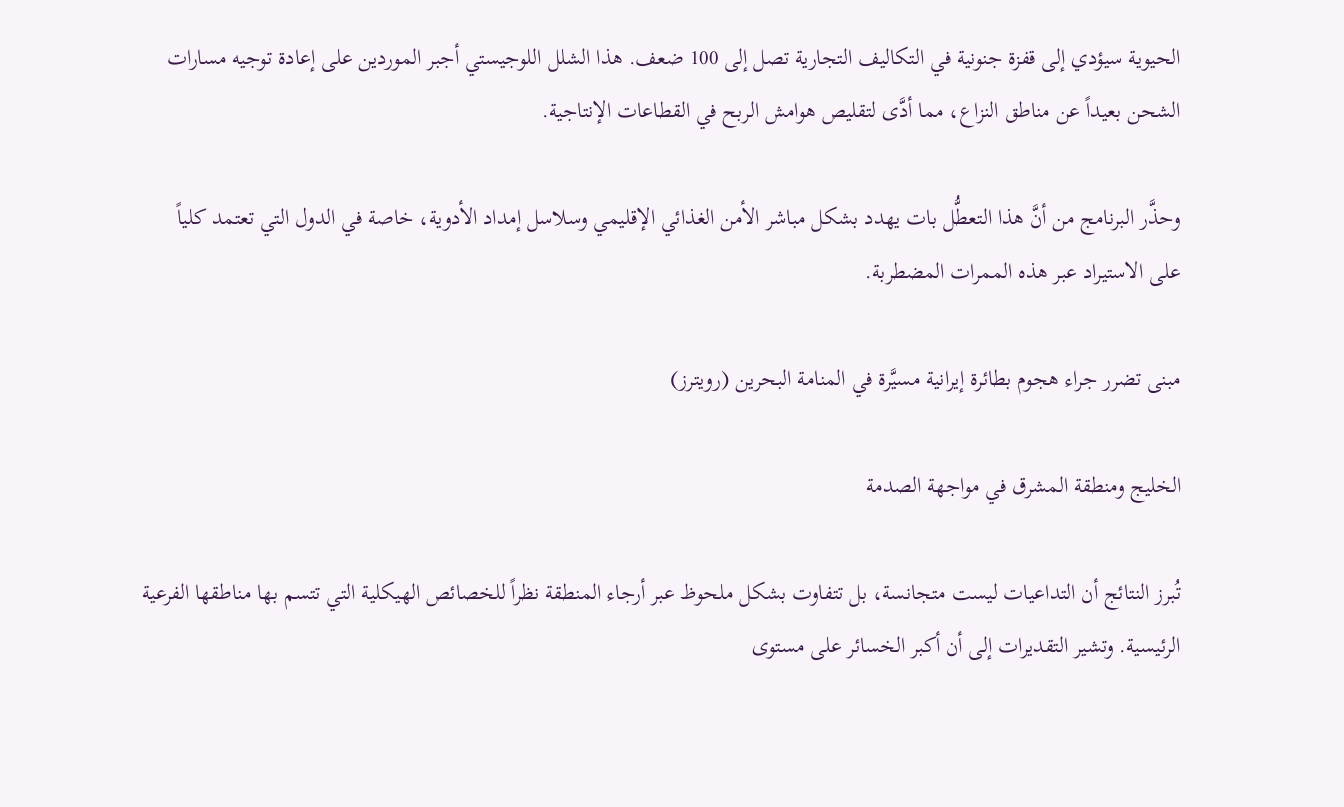الحيوية سيؤدي إلى قفزة جنونية في التكاليف التجارية تصل إلى 100 ضعف. هذا الشلل اللوجيستي أجبر الموردين على إعادة توجيه مسارات الشحن بعيداً عن مناطق النزاع، مما أدَّى لتقليص هوامش الربح في القطاعات الإنتاجية.

وحذَّر البرنامج من أنَّ هذا التعطُّل بات يهدد بشكل مباشر الأمن الغذائي الإقليمي وسلاسل إمداد الأدوية، خاصة في الدول التي تعتمد كلياً على الاستيراد عبر هذه الممرات المضطربة.

مبنى تضرر جراء هجوم بطائرة إيرانية مسيَّرة في المنامة البحرين (رويترز)

الخليج ومنطقة المشرق في مواجهة الصدمة

تُبرز النتائج أن التداعيات ليست متجانسة، بل تتفاوت بشكل ملحوظ عبر أرجاء المنطقة نظراً للخصائص الهيكلية التي تتسم بها مناطقها الفرعية الرئيسية. وتشير التقديرات إلى أن أكبر الخسائر على مستوى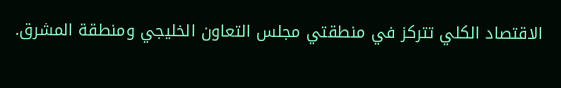الاقتصاد الكلي تتركز في منطقتي مجلس التعاون الخليجي ومنطقة المشرق.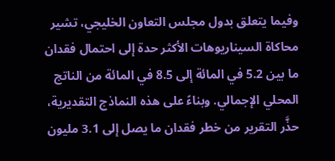وفيما يتعلق بدول مجلس التعاون الخليجي، تشير محاكاة السيناريوهات الأكثر حدة إلى احتمال فقدان ما بين 5.2 في المائة إلى 8.5 في المائة من الناتج المحلي الإجمالي. وبناءً على هذه النماذج التقديرية، حذَّر التقرير من خطر فقدان ما يصل إلى 3.1 مليون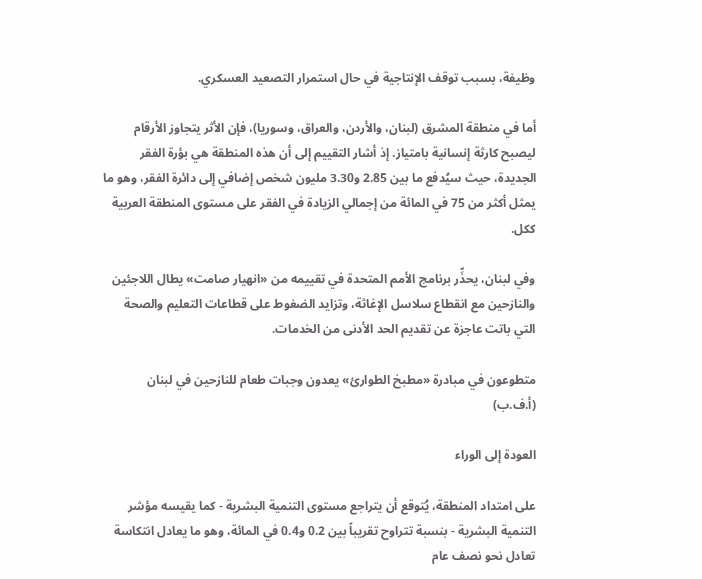وظيفة، بسبب توقف الإنتاجية في حال استمرار التصعيد العسكري.

أما في منطقة المشرق (لبنان، والأردن، والعراق، وسوريا)، فإن الأثر يتجاوز الأرقام ليصبح كارثة إنسانية بامتياز. إذ أشار التقييم إلى أن هذه المنطقة هي بؤرة الفقر الجديدة، حيث سيُدفع ما بين 2.85 و3.30 مليون شخص إضافي إلى دائرة الفقر، وهو ما يمثل أكثر من 75 في المائة من إجمالي الزيادة في الفقر على مستوى المنطقة العربية ككل.

وفي لبنان، يحذِّر برنامج الأمم المتحدة في تقييمه من «انهيار صامت» يطال اللاجئين والنازحين مع انقطاع سلاسل الإغاثة، وتزايد الضغوط على قطاعات التعليم والصحة التي باتت عاجزة عن تقديم الحد الأدنى من الخدمات.

متطوعون في مبادرة «مطبخ الطوارئ» يعدون وجبات طعام للنازحين في لبنان (أ.ف.ب)

العودة إلى الوراء

على امتداد المنطقة، يُتوقع أن يتراجع مستوى التنمية البشرية - كما يقيسه مؤشر التنمية البشرية - بنسبة تتراوح تقريباً بين 0.2 و0.4 في المائة، وهو ما يعادل انتكاسة تعادل نحو نصف عام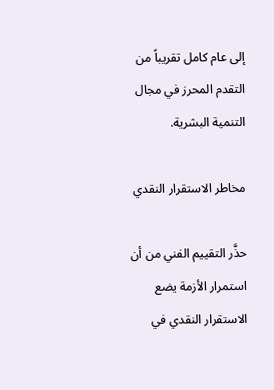إلى عام كامل تقريباً من التقدم المحرز في مجال التنمية البشرية.

مخاطر الاستقرار النقدي

حذَّر التقييم الفني من أن استمرار الأزمة يضع الاستقرار النقدي في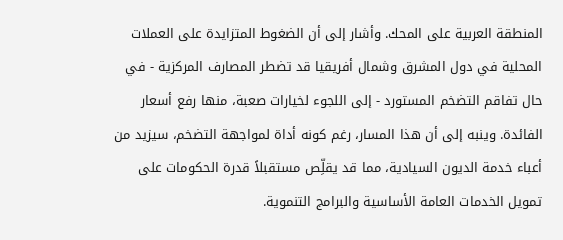المنطقة العربية على المحك. وأشار إلى أن الضغوط المتزايدة على العملات المحلية في دول المشرق وشمال أفريقيا قد تضطر المصارف المركزية - في حال تفاقم التضخم المستورد - إلى اللجوء لخيارات صعبة، منها رفع أسعار الفائدة. وينبه إلى أن هذا المسار، رغم كونه أداة لمواجهة التضخم، سيزيد من أعباء خدمة الديون السيادية، مما قد يقلِّص مستقبلاً قدرة الحكومات على تمويل الخدمات العامة الأساسية والبرامج التنموية.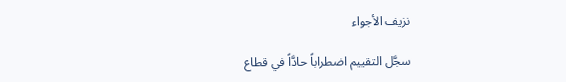نزيف الأجواء

سجَّل التقييم اضطراباً حادَّاً في قطاع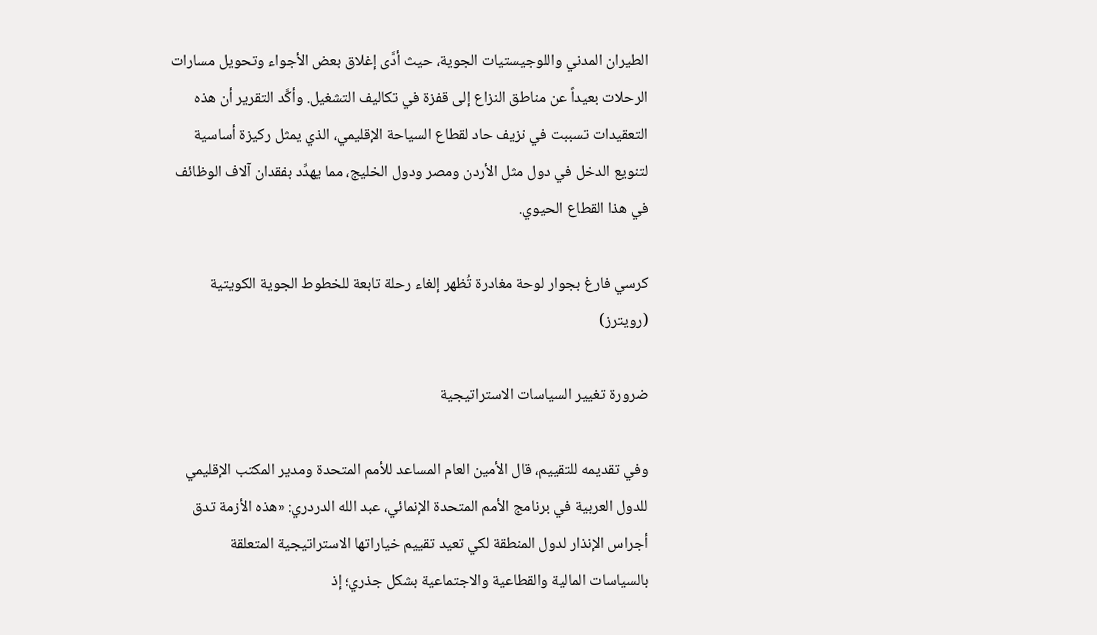الطيران المدني واللوجيستيات الجوية، حيث أدَّى إغلاق بعض الأجواء وتحويل مسارات الرحلات بعيداً عن مناطق النزاع إلى قفزة في تكاليف التشغيل. وأكَّد التقرير أن هذه التعقيدات تسببت في نزيف حاد لقطاع السياحة الإقليمي، الذي يمثل ركيزة أساسية لتنويع الدخل في دول مثل الأردن ومصر ودول الخليج، مما يهدِّد بفقدان آلاف الوظائف في هذا القطاع الحيوي.

كرسي فارغ بجوار لوحة مغادرة تُظهر إلغاء رحلة تابعة للخطوط الجوية الكويتية (رويترز)

ضرورة تغيير السياسات الاستراتيجية

وفي تقديمه للتقييم، قال الأمين العام المساعد للأمم المتحدة ومدير المكتب الإقليمي للدول العربية في برنامج الأمم المتحدة الإنمائي، عبد الله الدردري: «هذه الأزمة تدق أجراس الإنذار لدول المنطقة لكي تعيد تقييم خياراتها الاستراتيجية المتعلقة بالسياسات المالية والقطاعية والاجتماعية بشكل جذري؛ إذ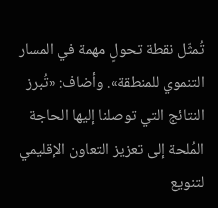تُمثّل نقطة تحولٍ مهمة في المسار التنموي للمنطقة». وأضاف: «تُبرز النتائج التي توصلنا إليها الحاجة المُلحة إلى تعزيز التعاون الإقليمي لتنويع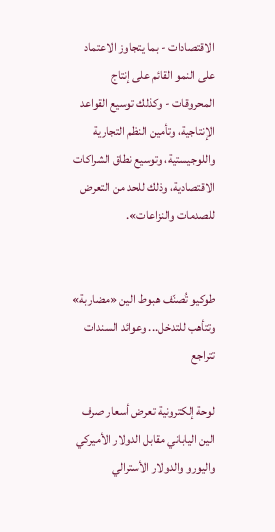الاقتصادات - بما يتجاوز الاعتماد على النمو القائم على إنتاج المحروقات - وكذلك توسيع القواعد الإنتاجية، وتأمين النظم التجارية واللوجيستية، وتوسيع نطاق الشراكات الاقتصادية، وذلك للحد من التعرض للصدمات والنزاعات».


طوكيو تُصنّف هبوط الين «مضاربة» وتتأهب للتدخل... وعوائد السندات تتراجع

لوحة إلكترونية تعرض أسعار صرف الين الياباني مقابل الدولار الأميركي واليورو والدولار الأسترالي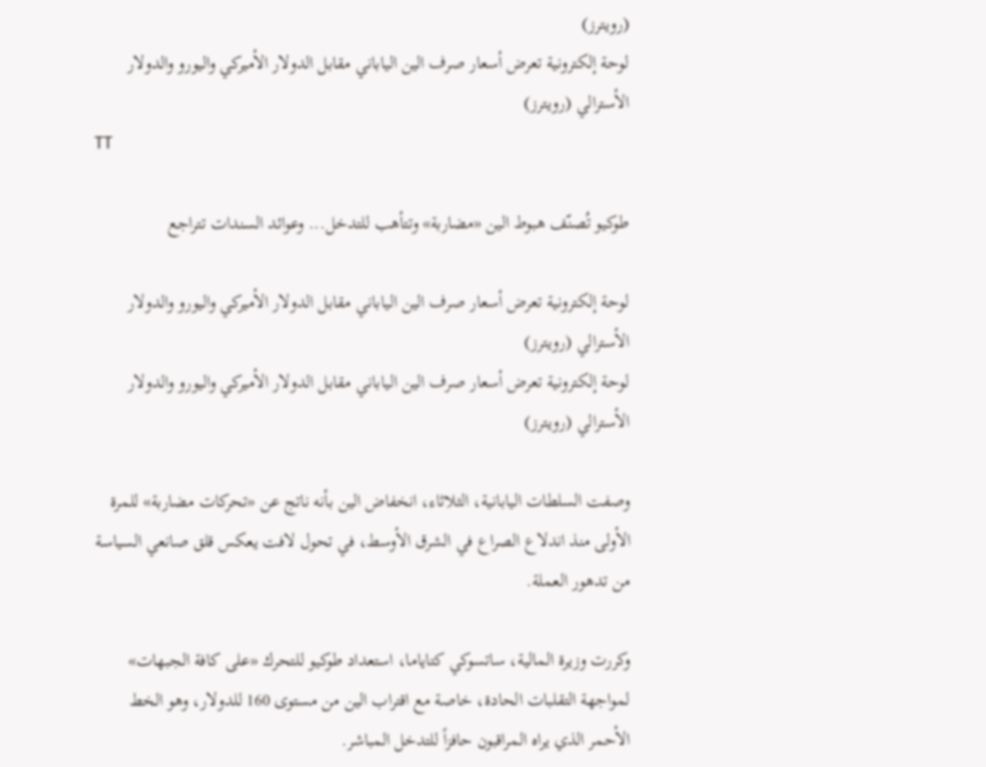(رويترز)
لوحة إلكترونية تعرض أسعار صرف الين الياباني مقابل الدولار الأميركي واليورو والدولار الأسترالي (رويترز)
TT

طوكيو تُصنّف هبوط الين «مضاربة» وتتأهب للتدخل... وعوائد السندات تتراجع

لوحة إلكترونية تعرض أسعار صرف الين الياباني مقابل الدولار الأميركي واليورو والدولار الأسترالي (رويترز)
لوحة إلكترونية تعرض أسعار صرف الين الياباني مقابل الدولار الأميركي واليورو والدولار الأسترالي (رويترز)

وصفت السلطات اليابانية، الثلاثاء، انخفاض الين بأنه ناتج عن «تحركات مضاربة» للمرة الأولى منذ اندلاع الصراع في الشرق الأوسط، في تحول لافت يعكس قلق صانعي السياسة من تدهور العملة.

وكررت وزيرة المالية، ساتسوكي كتاياما، استعداد طوكيو للتحرك «على كافة الجبهات» لمواجهة التقلبات الحادة، خاصة مع اقتراب الين من مستوى 160 للدولار، وهو الخط الأحمر الذي يراه المراقبون حافزاً للتدخل المباشر.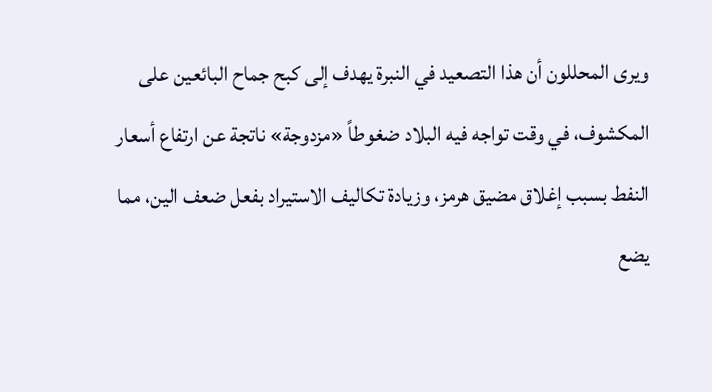ويرى المحللون أن هذا التصعيد في النبرة يهدف إلى كبح جماح البائعين على المكشوف، في وقت تواجه فيه البلاد ضغوطاً «مزدوجة» ناتجة عن ارتفاع أسعار النفط بسبب إغلاق مضيق هرمز، وزيادة تكاليف الاستيراد بفعل ضعف الين، مما يضع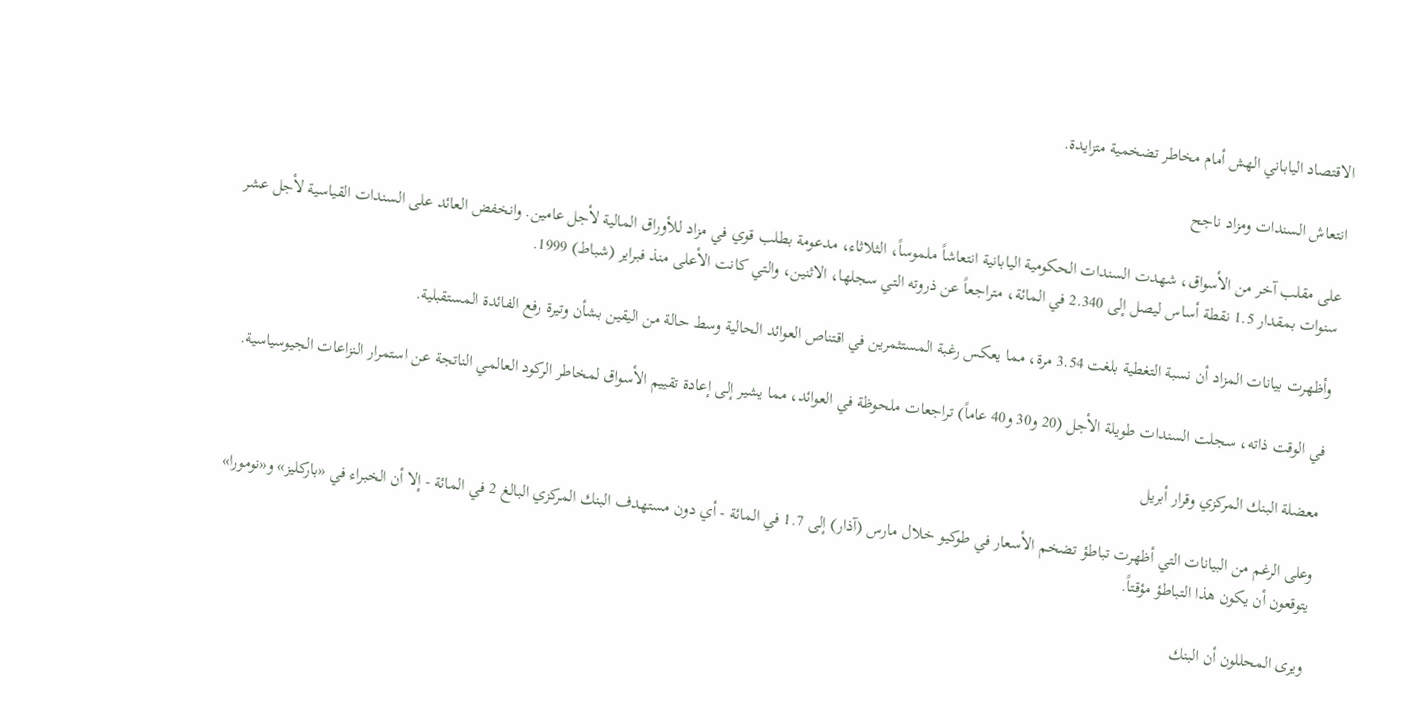الاقتصاد الياباني الهش أمام مخاطر تضخمية متزايدة.

انتعاش السندات ومزاد ناجح

على مقلب آخر من الأسواق، شهدت السندات الحكومية اليابانية انتعاشاً ملموساً، الثلاثاء، مدعومة بطلب قوي في مزاد للأوراق المالية لأجل عامين. وانخفض العائد على السندات القياسية لأجل عشر سنوات بمقدار 1.5 نقطة أساس ليصل إلى 2.340 في المائة، متراجعاً عن ذروته التي سجلها، الاثنين، والتي كانت الأعلى منذ فبراير (شباط) 1999.

وأظهرت بيانات المزاد أن نسبة التغطية بلغت 3.54 مرة، مما يعكس رغبة المستثمرين في اقتناص العوائد الحالية وسط حالة من اليقين بشأن وتيرة رفع الفائدة المستقبلية.

في الوقت ذاته، سجلت السندات طويلة الأجل (20 و30 و40 عاماً) تراجعات ملحوظة في العوائد، مما يشير إلى إعادة تقييم الأسواق لمخاطر الركود العالمي الناتجة عن استمرار النزاعات الجيوسياسية.

معضلة البنك المركزي وقرار أبريل

وعلى الرغم من البيانات التي أظهرت تباطؤ تضخم الأسعار في طوكيو خلال مارس (آذار) إلى 1.7 في المائة - أي دون مستهدف البنك المركزي البالغ 2 في المائة - إلا أن الخبراء في «باركليز» و«نومورا» يتوقعون أن يكون هذا التباطؤ مؤقتاً.

ويرى المحللون أن البنك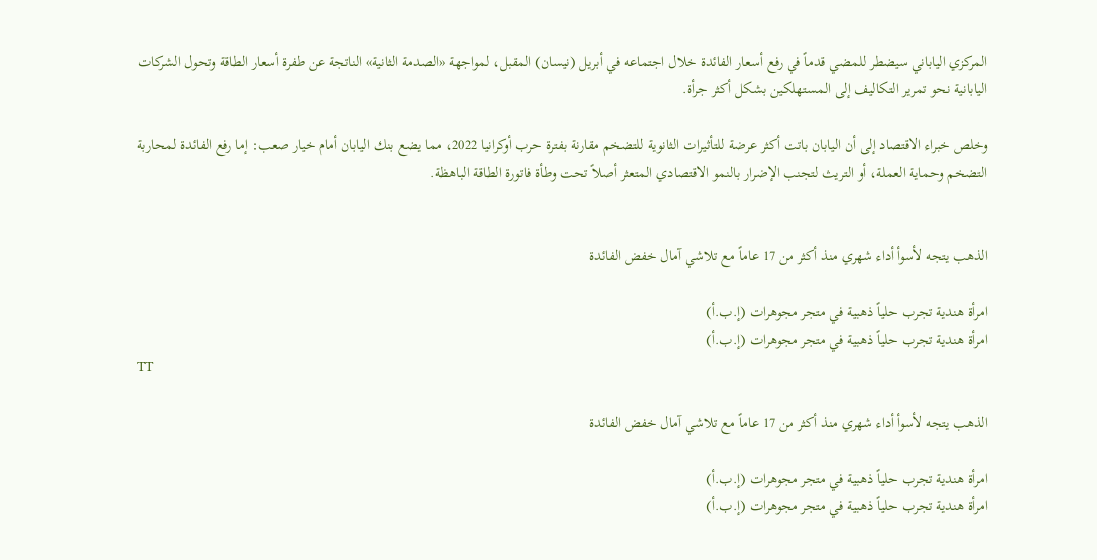المركزي الياباني سيضطر للمضي قدماً في رفع أسعار الفائدة خلال اجتماعه في أبريل (نيسان) المقبل، لمواجهة «الصدمة الثانية» الناتجة عن طفرة أسعار الطاقة وتحول الشركات اليابانية نحو تمرير التكاليف إلى المستهلكين بشكل أكثر جرأة.

وخلص خبراء الاقتصاد إلى أن اليابان باتت أكثر عرضة للتأثيرات الثانوية للتضخم مقارنة بفترة حرب أوكرانيا 2022، مما يضع بنك اليابان أمام خيار صعب: إما رفع الفائدة لمحاربة التضخم وحماية العملة، أو التريث لتجنب الإضرار بالنمو الاقتصادي المتعثر أصلاً تحت وطأة فاتورة الطاقة الباهظة.


الذهب يتجه لأسوأ أداء شهري منذ أكثر من 17 عاماً مع تلاشي آمال خفض الفائدة

امرأة هندية تجرب حلياً ذهبية في متجر مجوهرات (إ.ب.أ)
امرأة هندية تجرب حلياً ذهبية في متجر مجوهرات (إ.ب.أ)
TT

الذهب يتجه لأسوأ أداء شهري منذ أكثر من 17 عاماً مع تلاشي آمال خفض الفائدة

امرأة هندية تجرب حلياً ذهبية في متجر مجوهرات (إ.ب.أ)
امرأة هندية تجرب حلياً ذهبية في متجر مجوهرات (إ.ب.أ)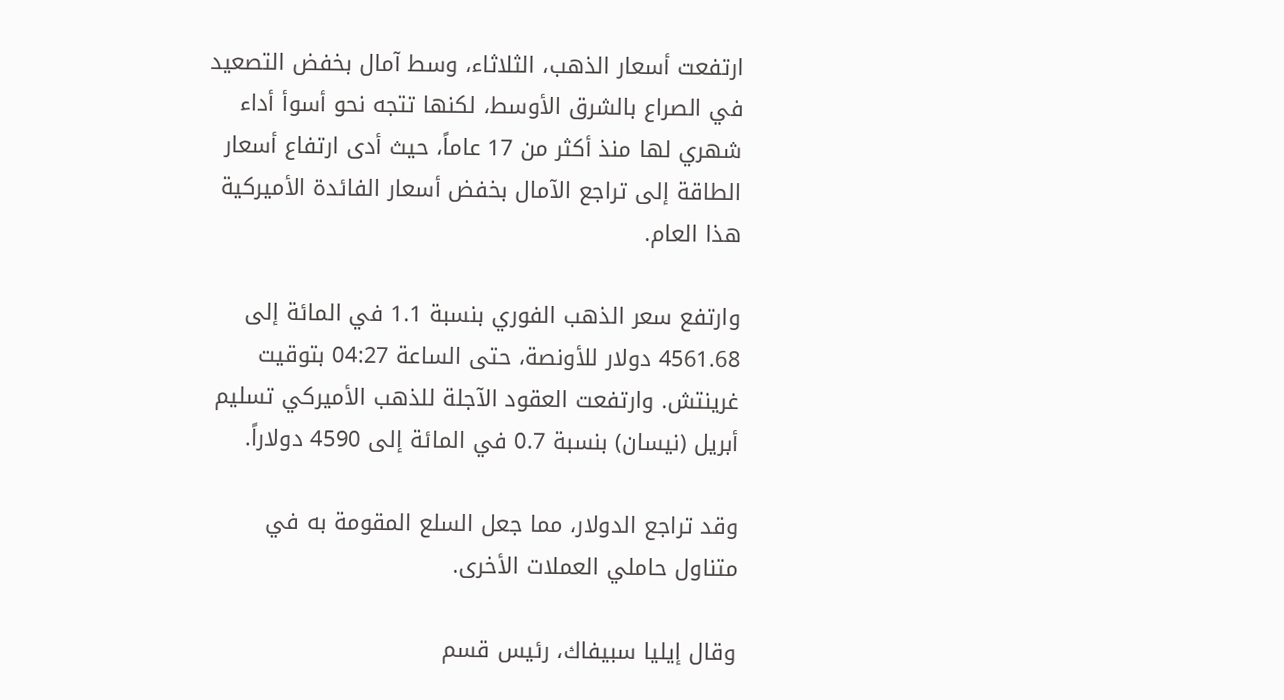ارتفعت أسعار الذهب، الثلاثاء، وسط آمال بخفض التصعيد في الصراع بالشرق الأوسط، لكنها تتجه نحو أسوأ أداء شهري لها منذ أكثر من 17 عاماً، حيث أدى ارتفاع أسعار الطاقة إلى تراجع الآمال بخفض أسعار الفائدة الأميركية هذا العام.

وارتفع سعر الذهب الفوري بنسبة 1.1 في المائة إلى 4561.68 دولار للأونصة، حتى الساعة 04:27 بتوقيت غرينتش. وارتفعت العقود الآجلة للذهب الأميركي تسليم أبريل (نيسان) بنسبة 0.7 في المائة إلى 4590 دولاراً.

وقد تراجع الدولار، مما جعل السلع المقومة به في متناول حاملي العملات الأخرى.

وقال إيليا سبيفاك، رئيس قسم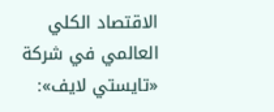الاقتصاد الكلي العالمي في شركة «تايستي لايف»: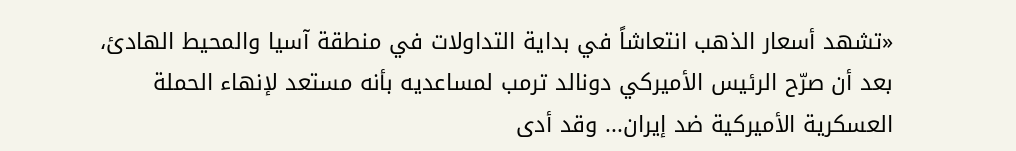«تشهد أسعار الذهب انتعاشاً في بداية التداولات في منطقة آسيا والمحيط الهادئ، بعد أن صرّح الرئيس الأميركي دونالد ترمب لمساعديه بأنه مستعد لإنهاء الحملة العسكرية الأميركية ضد إيران... وقد أدى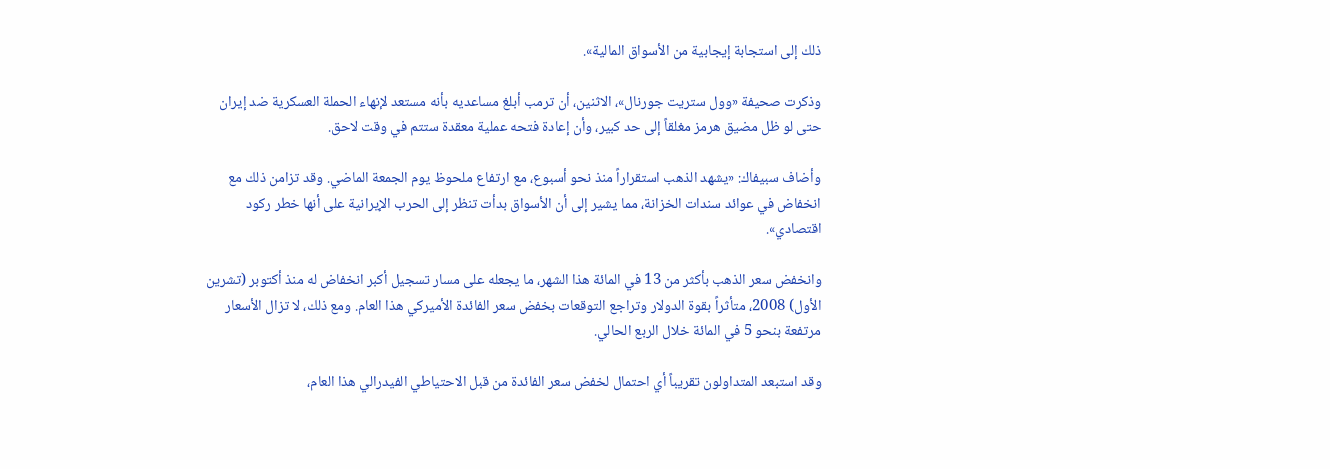ذلك إلى استجابة إيجابية من الأسواق المالية».

وذكرت صحيفة «وول ستريت جورنال»، الاثنين، أن ترمب أبلغ مساعديه بأنه مستعد لإنهاء الحملة العسكرية ضد إيران حتى لو ظل مضيق هرمز مغلقاً إلى حد كبير، وأن إعادة فتحه عملية معقدة ستتم في وقت لاحق.

وأضاف سبيفاك: «يشهد الذهب استقراراً منذ نحو أسبوع، مع ارتفاع ملحوظ يوم الجمعة الماضي. وقد تزامن ذلك مع انخفاض في عوائد سندات الخزانة، مما يشير إلى أن الأسواق بدأت تنظر إلى الحرب الإيرانية على أنها خطر ركود اقتصادي».

وانخفض سعر الذهب بأكثر من 13 في المائة هذا الشهر، ما يجعله على مسار تسجيل أكبر انخفاض له منذ أكتوبر (تشرين الأول) 2008، متأثراً بقوة الدولار وتراجع التوقعات بخفض سعر الفائدة الأميركي هذا العام. ومع ذلك، لا تزال الأسعار مرتفعة بنحو 5 في المائة خلال الربع الحالي.

وقد استبعد المتداولون تقريباً أي احتمال لخفض سعر الفائدة من قبل الاحتياطي الفيدرالي هذا العام،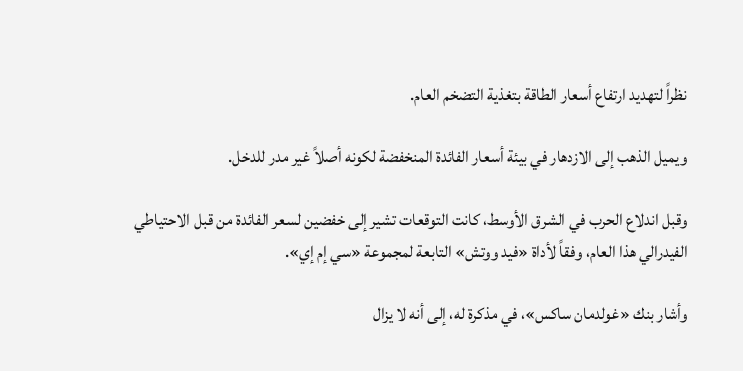نظراً لتهديد ارتفاع أسعار الطاقة بتغذية التضخم العام.

ويميل الذهب إلى الازدهار في بيئة أسعار الفائدة المنخفضة لكونه أصلاً غير مدر للدخل.

وقبل اندلاع الحرب في الشرق الأوسط، كانت التوقعات تشير إلى خفضين لسعر الفائدة من قبل الاحتياطي الفيدرالي هذا العام، وفقاً لأداة «فيد ووتش» التابعة لمجموعة «سي إم إي».

وأشار بنك «غولدمان ساكس»، في مذكرة له، إلى أنه لا يزال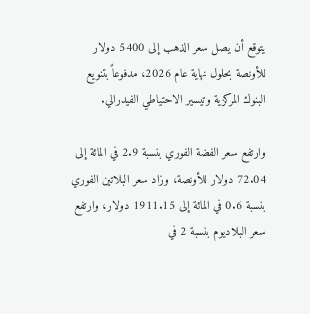يتوقع أن يصل سعر الذهب إلى 5400 دولار للأونصة بحلول نهاية عام 2026، مدفوعاً بتنويع البنوك المركزية وتيسير الاحتياطي الفيدرالي.

وارتفع سعر الفضة الفوري بنسبة 2.9 في المائة إلى 72.04 دولار للأونصة، وزاد سعر البلاتين الفوري بنسبة 0.6 في المائة إلى 1911.15 دولار، وارتفع سعر البلاديوم بنسبة 2 في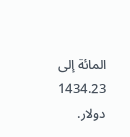المائة إلى 1434.23 دولار.